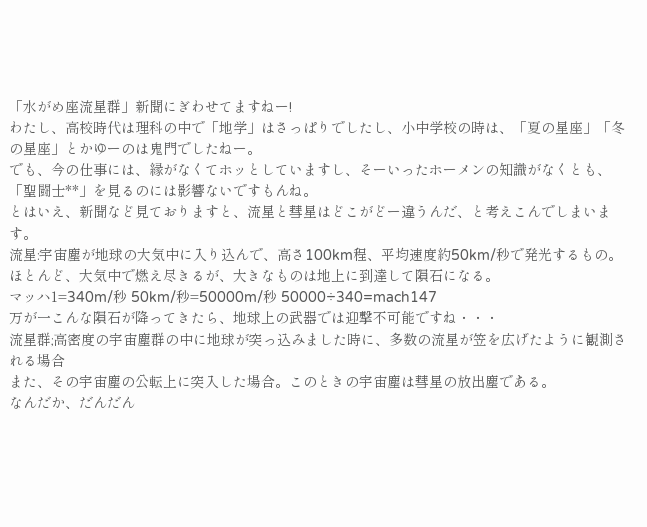「水がめ座流星群」新聞にぎわせてますねー!
わたし、高校時代は理科の中で「地学」はさっぱりでしたし、小中学校の時は、「夏の星座」「冬の星座」とかゆーのは鬼門でしたねー。
でも、今の仕事には、縁がなくてホッとしていますし、そーいったホーメンの知識がなくとも、「聖闘士**」を見るのには影響ないですもんね。
とはいえ、新聞など見ておりますと、流星と彗星はどこがどー違うんだ、と考えこんでしまいます。
流星:宇宙塵が地球の大気中に入り込んで、高さ100km程、平均速度約50km/秒で発光するもの。
ほとんど、大気中で燃え尽きるが、大きなものは地上に到達して隕石になる。
マッハ1=340m/秒 50km/秒=50000m/秒 50000÷340=mach147
万が一こんな隕石が降ってきたら、地球上の武器では迎撃不可能ですね・・・
流星群;高密度の宇宙塵群の中に地球が突っ込みました時に、多数の流星が笠を広げたように観測される場合
また、その宇宙塵の公転上に突入した場合。このときの宇宙塵は彗星の放出塵である。
なんだか、だんだん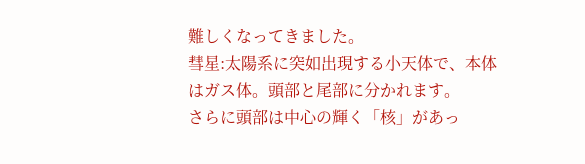難しくなってきました。
彗星:太陽系に突如出現する小天体で、本体はガス体。頭部と尾部に分かれます。
さらに頭部は中心の輝く「核」があっ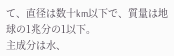て、直径は数十km以下で、質量は地球の1兆分の1以下。
主成分は水、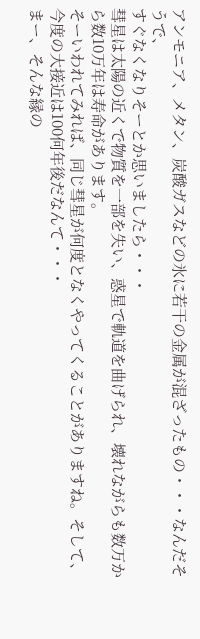アンモニア、メタン、炭酸ガスなどの氷に若干の金属が混ざったもの・・・なんだそうで、
すぐなくなりそーとか思いましたら・・・
彗星は太陽の近くで物質を一部を失い、惑星で軌道を曲げられ、壊れながらも数万から数10万年は寿命があります。
そーいわれてみれば、同じ彗星が何度となくやってくることがありますね。そして、今度の大接近は100何年後だなんて・・・
まー、そんな縁の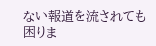ない報道を流されても困りま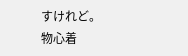すけれど。
物心着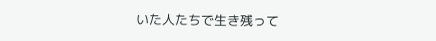いた人たちで生き残って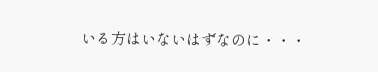いる方はいないはずなのに・・・